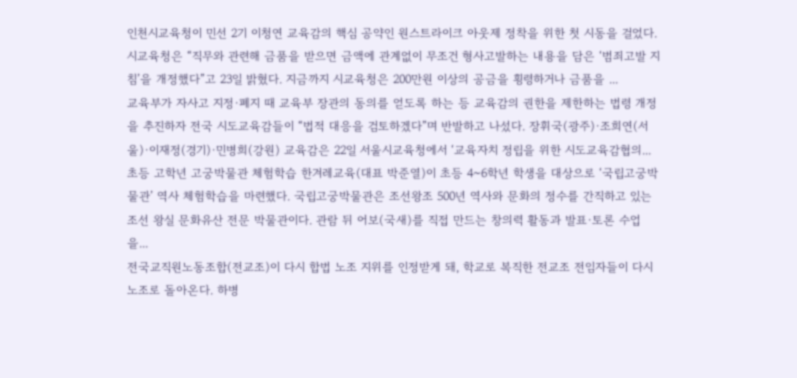인천시교육청이 민선 2기 이청연 교육감의 핵심 공약인 원스트라이크 아웃제 정착을 위한 첫 시동을 걸었다. 시교육청은 “직무와 관련해 금품을 받으면 금액에 관계없이 무조건 형사고발하는 내용을 담은 ‘범죄고발 지침’을 개정했다”고 23일 밝혔다. 지금까지 시교육청은 200만원 이상의 공금을 횡령하거나 금품을 ...
교육부가 자사고 지정·폐지 때 교육부 장관의 동의를 얻도록 하는 등 교육감의 권한을 제한하는 법령 개정을 추진하자 전국 시도교육감들이 “법적 대응을 검토하겠다”며 반발하고 나섰다. 장휘국(광주)·조희연(서울)·이재정(경기)·민병희(강원) 교육감은 22일 서울시교육청에서 ‘교육자치 정립을 위한 시도교육감협의...
초등 고학년 고궁박물관 체험학습 한겨레교육(대표 박준열)이 초등 4~6학년 학생을 대상으로 ‘국립고궁박물관’ 역사 체험학습을 마련했다. 국립고궁박물관은 조선왕조 500년 역사와 문화의 정수를 간직하고 있는 조선 왕실 문화유산 전문 박물관이다. 관람 뒤 어보(국새)를 직접 만드는 창의력 활동과 발표·토론 수업을...
전국교직원노동조합(전교조)이 다시 합법 노조 지위를 인정받게 돼, 학교로 복직한 전교조 전임자들이 다시 노조로 돌아온다. 하병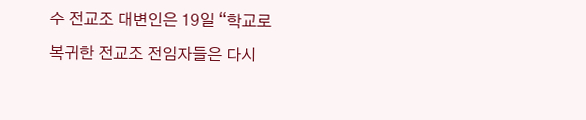수 전교조 대변인은 19일 “학교로 복귀한 전교조 전임자들은 다시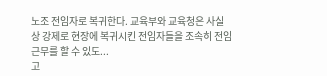노조 전임자로 복귀한다. 교육부와 교육청은 사실상 강제로 현장에 복귀시킨 전임자들을 조속히 전임근무를 할 수 있도...
고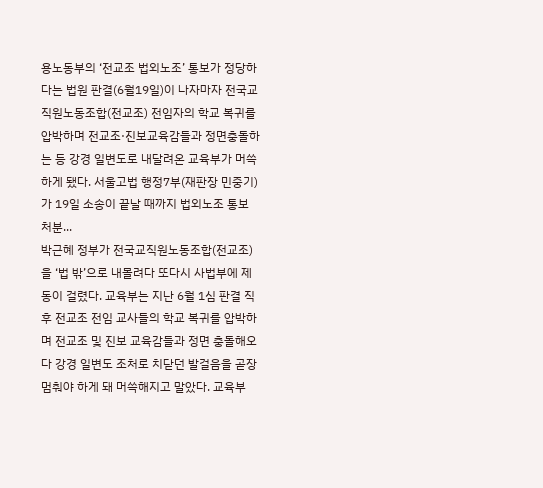용노동부의 ‘전교조 법외노조’ 통보가 정당하다는 법원 판결(6월19일)이 나자마자 전국교직원노동조합(전교조) 전임자의 학교 복귀를 압박하며 전교조·진보교육감들과 정면충돌하는 등 강경 일변도로 내달려온 교육부가 머쓱하게 됐다. 서울고법 행정7부(재판장 민중기)가 19일 소송이 끝날 때까지 법외노조 통보 처분...
박근혜 정부가 전국교직원노동조합(전교조)을 ‘법 밖’으로 내몰려다 또다시 사법부에 제동이 걸렸다. 교육부는 지난 6월 1심 판결 직후 전교조 전임 교사들의 학교 복귀를 압박하며 전교조 및 진보 교육감들과 정면 충돌해오다 강경 일변도 조처로 치닫던 발걸음을 곧장 멈춰야 하게 돼 머쓱해지고 말았다. 교육부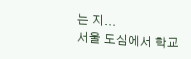는 지...
서울 도심에서 학교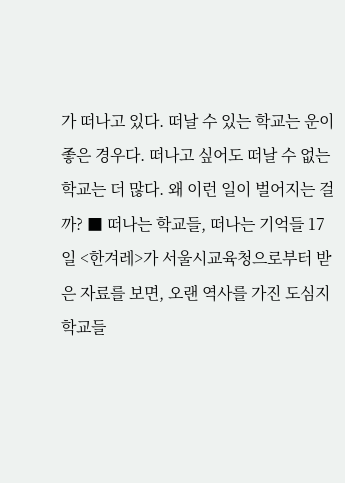가 떠나고 있다. 떠날 수 있는 학교는 운이 좋은 경우다. 떠나고 싶어도 떠날 수 없는 학교는 더 많다. 왜 이런 일이 벌어지는 걸까? ■ 떠나는 학교들, 떠나는 기억들 17일 <한겨레>가 서울시교육청으로부터 받은 자료를 보면, 오랜 역사를 가진 도심지 학교들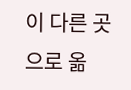이 다른 곳으로 옮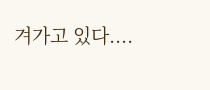겨가고 있다....